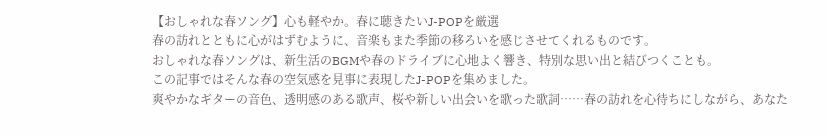【おしゃれな春ソング】心も軽やか。春に聴きたいJ-POPを厳選
春の訪れとともに心がはずむように、音楽もまた季節の移ろいを感じさせてくれるものです。
おしゃれな春ソングは、新生活のBGMや春のドライブに心地よく響き、特別な思い出と結びつくことも。
この記事ではそんな春の空気感を見事に表現したJ-POPを集めました。
爽やかなギターの音色、透明感のある歌声、桜や新しい出会いを歌った歌詞……春の訪れを心待ちにしながら、あなた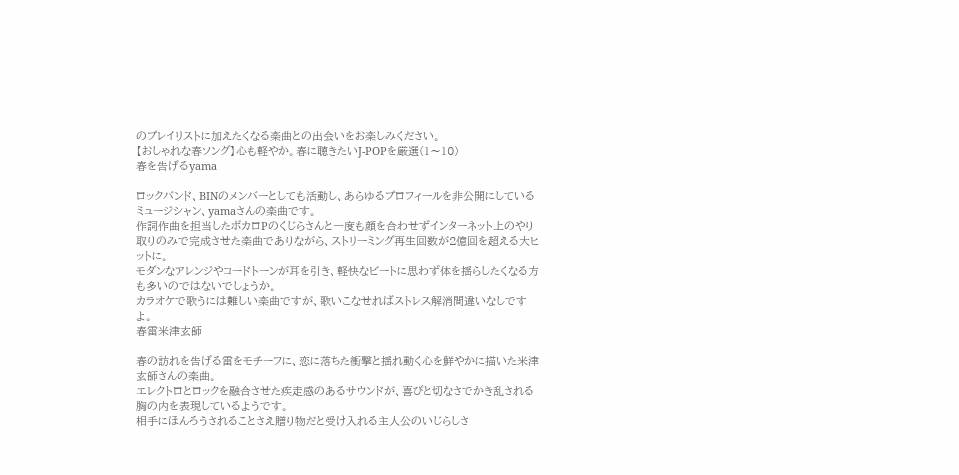のプレイリストに加えたくなる楽曲との出会いをお楽しみください。
【おしゃれな春ソング】心も軽やか。春に聴きたいJ-POPを厳選(1〜10)
春を告げるyama

ロックバンド、BINのメンバーとしても活動し、あらゆるプロフィールを非公開にしているミュージシャン、yamaさんの楽曲です。
作詞作曲を担当したボカロPのくじらさんと一度も顔を合わせずインターネット上のやり取りのみで完成させた楽曲でありながら、ストリーミング再生回数が2億回を超える大ヒットに。
モダンなアレンジやコードトーンが耳を引き、軽快なビートに思わず体を揺らしたくなる方も多いのではないでしょうか。
カラオケで歌うには難しい楽曲ですが、歌いこなせればストレス解消間違いなしですよ。
春雷米津玄師

春の訪れを告げる雷をモチーフに、恋に落ちた衝撃と揺れ動く心を鮮やかに描いた米津玄師さんの楽曲。
エレクトロとロックを融合させた疾走感のあるサウンドが、喜びと切なさでかき乱される胸の内を表現しているようです。
相手にほんろうされることさえ贈り物だと受け入れる主人公のいじらしさ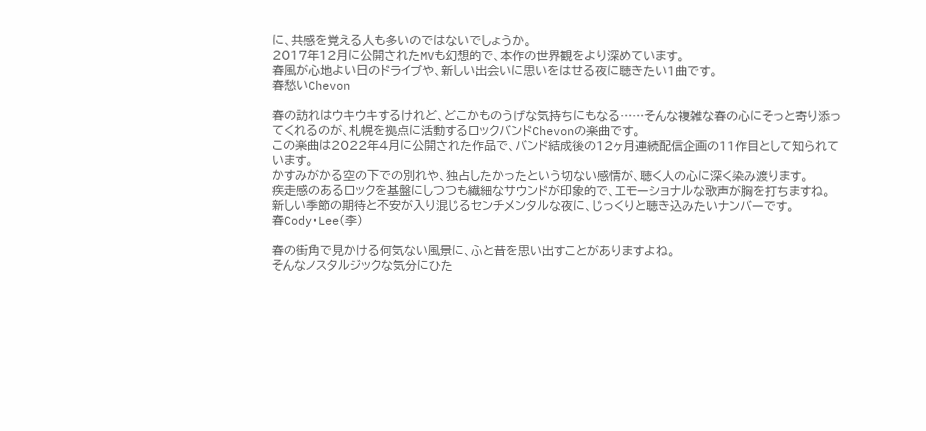に、共感を覚える人も多いのではないでしょうか。
2017年12月に公開されたMVも幻想的で、本作の世界観をより深めています。
春風が心地よい日のドライブや、新しい出会いに思いをはせる夜に聴きたい1曲です。
春愁いChevon

春の訪れはウキウキするけれど、どこかものうげな気持ちにもなる……そんな複雑な春の心にそっと寄り添ってくれるのが、札幌を拠点に活動するロックバンドChevonの楽曲です。
この楽曲は2022年4月に公開された作品で、バンド結成後の12ヶ月連続配信企画の11作目として知られています。
かすみがかる空の下での別れや、独占したかったという切ない感情が、聴く人の心に深く染み渡ります。
疾走感のあるロックを基盤にしつつも繊細なサウンドが印象的で、エモーショナルな歌声が胸を打ちますね。
新しい季節の期待と不安が入り混じるセンチメンタルな夜に、じっくりと聴き込みたいナンバーです。
春Cody・Lee(李)

春の街角で見かける何気ない風景に、ふと昔を思い出すことがありますよね。
そんなノスタルジックな気分にひた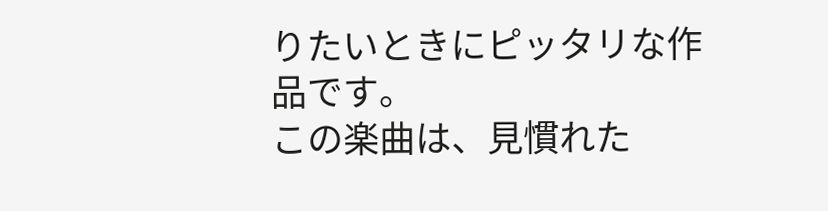りたいときにピッタリな作品です。
この楽曲は、見慣れた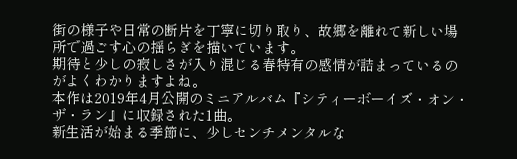街の様子や日常の断片を丁寧に切り取り、故郷を離れて新しい場所で過ごす心の揺らぎを描いています。
期待と少しの寂しさが入り混じる春特有の感情が詰まっているのがよくわかりますよね。
本作は2019年4月公開のミニアルバム『シティーボーイズ・オン・ザ・ラン』に収録された1曲。
新生活が始まる季節に、少しセンチメンタルな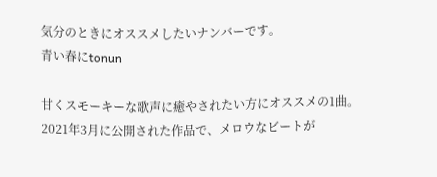気分のときにオススメしたいナンバーです。
青い春にtonun

甘くスモーキーな歌声に癒やされたい方にオススメの1曲。
2021年3月に公開された作品で、メロウなビートが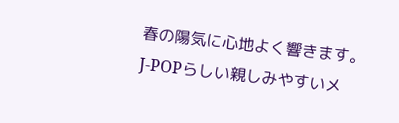春の陽気に心地よく響きます。
J-POPらしい親しみやすいメ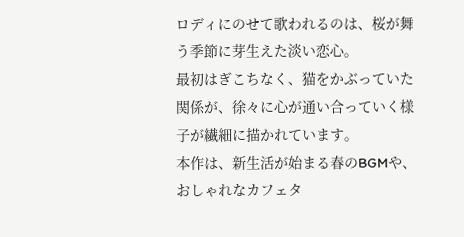ロディにのせて歌われるのは、桜が舞う季節に芽生えた淡い恋心。
最初はぎこちなく、猫をかぶっていた関係が、徐々に心が通い合っていく様子が繊細に描かれています。
本作は、新生活が始まる春のBGMや、おしゃれなカフェタ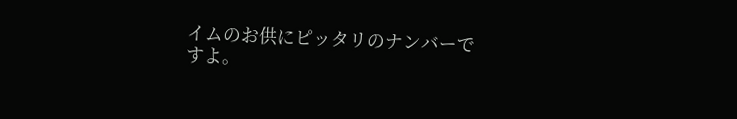イムのお供にピッタリのナンバーですよ。